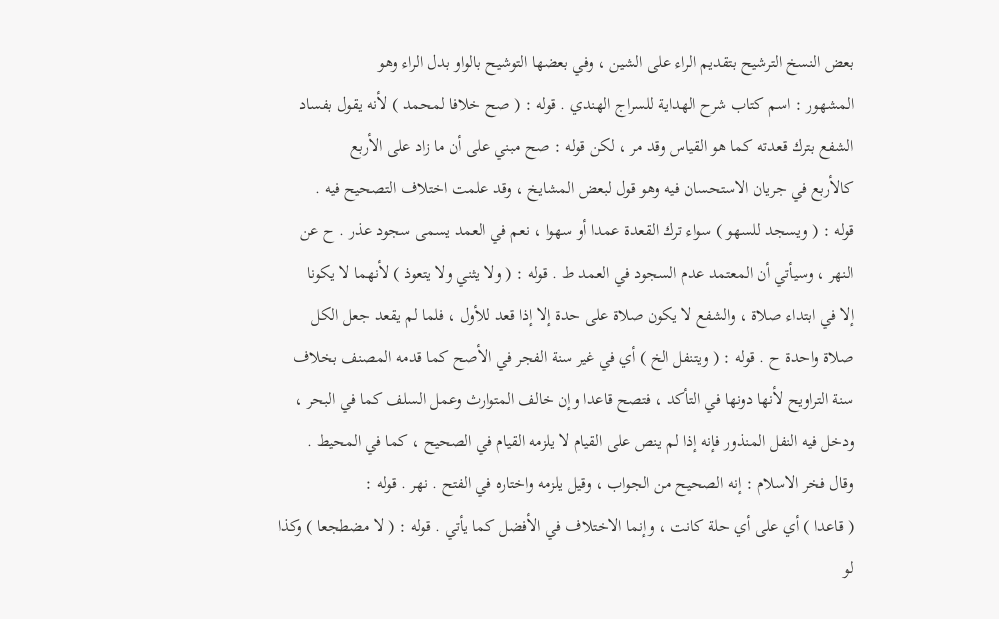بعض النسخ الترشيح بتقديم الراء على الشين ، وفي بعضها التوشيح بالواو بدل الراء وهو
المشهور : اسم كتاب شرح الهداية للسراج الهندي . قوله : ( صح خلافا لمحمد ) لأنه يقول بفساد
الشفع بترك قعدته كما هو القياس وقد مر ، لكن قوله : صح مبني على أن ما زاد على الأربع
كالأربع في جريان الاستحسان فيه وهو قول لبعض المشايخ ، وقد علمت اختلاف التصحيح فيه .
قوله : ( ويسجد للسهو ) سواء ترك القعدة عمدا أو سهوا ، نعم في العمد يسمى سجود عذر . ح عن
النهر ، وسيأتي أن المعتمد عدم السجود في العمد ط . قوله : ( ولا يثني ولا يتعوذ ) لأنهما لا يكونا
إلا في ابتداء صلاة ، والشفع لا يكون صلاة على حدة إلا إذا قعد للأول ، فلما لم يقعد جعل الكل
صلاة واحدة ح . قوله : ( ويتنفل الخ ) أي في غير سنة الفجر في الأصح كما قدمه المصنف بخلاف
سنة التراويح لأنها دونها في التأكد ، فتصح قاعدا وإن خالف المتوارث وعمل السلف كما في البحر ،
ودخل فيه النفل المنذور فإنه إذا لم ينص على القيام لا يلزمه القيام في الصحيح ، كما في المحيط .
وقال فخر الاسلام : إنه الصحيح من الجواب ، وقيل يلزمه واختاره في الفتح . نهر . قوله :
( قاعدا ) أي على أي حلة كانت ، وإنما الاختلاف في الأفضل كما يأتي . قوله : ( لا مضطجعا ) وكذا
لو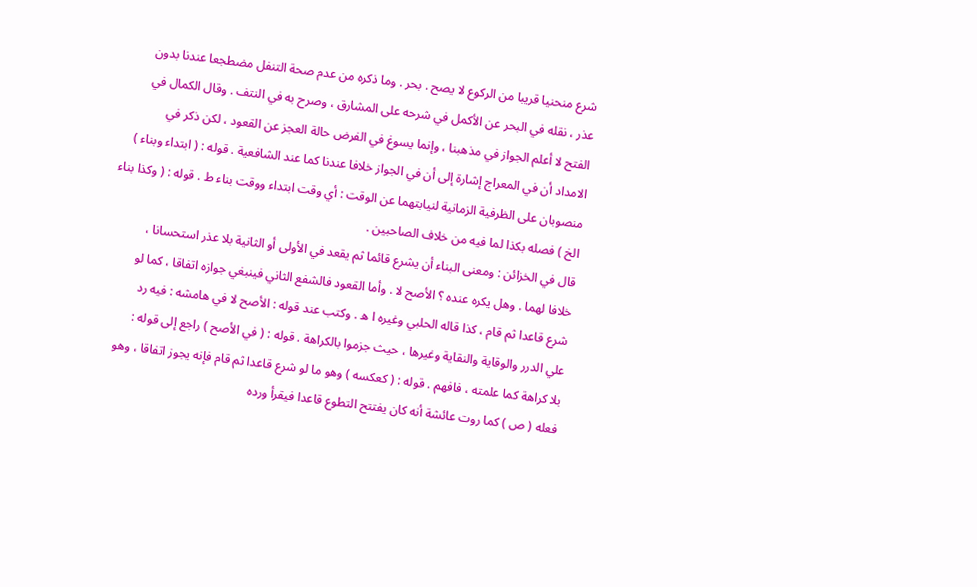شرع منحنيا قريبا من الركوع لا يصح . بحر . وما ذكره من عدم صحة التنفل مضطجعا عندنا بدون
عذر ، نقله في البحر عن الأكمل في شرحه على المشارق ، وصرح به في النتف . وقال الكمال في
الفتح لا أعلم الجواز في مذهبنا ، وإنما يسوغ في الفرض حالة العجز عن القعود ، لكن ذكر في
الامداد أن في المعراج إشارة إلى أن في الجواز خلافا عندنا كما عند الشافعية . قوله : ( ابتداء وبناء )
منصوبان على الظرفية الزمانية لنيابتهما عن الوقت : أي وقت ابتداء ووقت بناء ط . قوله : ( وكذا بناء
الخ ) فصله بكذا لما فيه من خلاف الصاحبين .
قال في الخزائن : ومعنى البناء أن يشرع قائما ثم يقعد في الأولى أو الثانية بلا عذر استحسانا ،
خلافا لهما . وهل يكره عنده ؟ الأصح لا . وأما القعود فالشفع الثاني فينبغي جوازه اتفاقا ، كما لو
شرع قاعدا ثم قام ، كذا قاله الحلبي وغيره ا ه . وكتب عند قوله : الأصح لا في هامشه : فيه رد
علي الدرر والوقاية والنقاية وغيرها ، حيث جزموا بالكراهة . قوله : ( في الأصح ) راجع إلى قوله :
بلا كراهة كما علمته ، فافهم . قوله : ( كعكسه ) وهو ما لو شرع قاعدا ثم قام فإنه يجوز اتفاقا ، وهو
فعله ( ص ) كما روت عائشة أنه كان يفتتح التطوع قاعدا فيقرأ ورده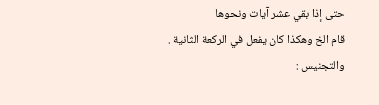حتى إذا بقي عشر آيات ونحوها
قام الخ وهكذا كان يفعل في الركعة الثانية .
والتجنيس :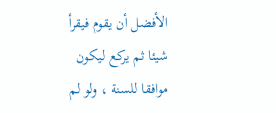الأفضل أن يقوم فيقرأ شيئا ثم يركع ليكون موافقا للسنة ، ولو لم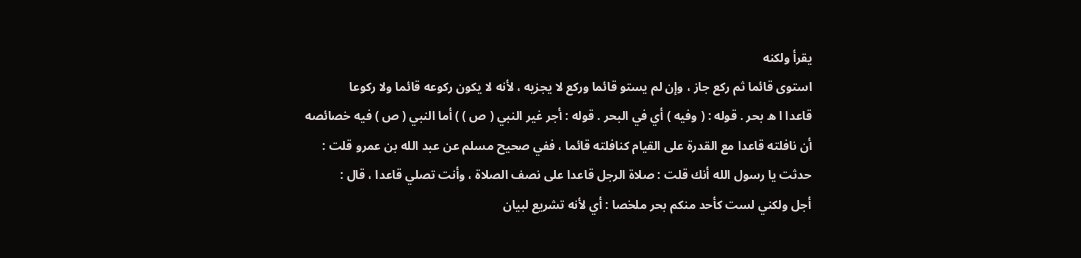يقرأ ولكنه
استوى قائما ثم ركع جاز ، وإن لم يستو قائما وركع لا يجزيه ، لأنه لا يكون ركوعه قائما ولا ركوعا
قاعدا ا ه بحر . قوله : ( وفيه ) أي في البحر . قوله : أجر غير النبي ( ص ) ) أما النبي ( ص ) فيه خصائصه
أن نافلته قاعدا مع القدرة على القيام كنافلته قائما ، ففي صحيح مسلم عن عبد الله بن عمرو قلت :
حدثت يا رسول الله أنك قلت : صلاة الرجل قاعدا على نصف الصلاة ، وأنت تصلي قاعدا ، قال :
أجل ولكني لست كأحد منكم بحر ملخصا : أي لأنه تشريع لبيان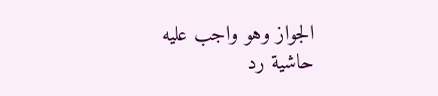الجواز وهو واجب عليه
حاشية رد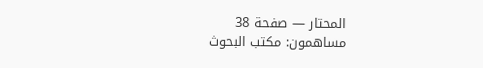المحتار — صفحة 38
مساهمون: مكتب البحوث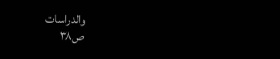والدراسات
ص٣٨